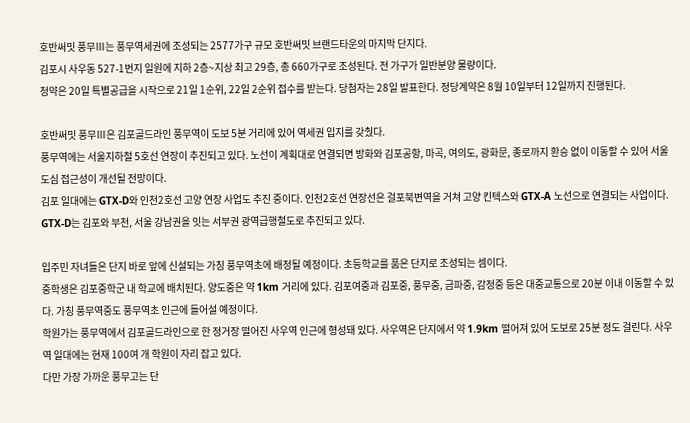호반써밋 풍무Ⅲ는 풍무역세권에 조성되는 2577가구 규모 호반써밋 브랜드타운의 마지막 단지다.
김포시 사우동 527-1번지 일원에 지하 2층~지상 최고 29층, 총 660가구로 조성된다. 전 가구가 일반분양 물량이다.
청약은 20일 특별공급을 시작으로 21일 1순위, 22일 2순위 접수를 받는다. 당첨자는 28일 발표한다. 정당계약은 8월 10일부터 12일까지 진행된다.

호반써밋 풍무Ⅲ은 김포골드라인 풍무역이 도보 5분 거리에 있어 역세권 입지를 갖췄다.
풍무역에는 서울지하철 5호선 연장이 추진되고 있다. 노선이 계획대로 연결되면 방화와 김포공항, 마곡, 여의도, 광화문, 종로까지 환승 없이 이동할 수 있어 서울 도심 접근성이 개선될 전망이다.
김포 일대에는 GTX-D와 인천2호선 고양 연장 사업도 추진 중이다. 인천2호선 연장선은 걸포북변역을 거쳐 고양 킨텍스와 GTX-A 노선으로 연결되는 사업이다. GTX-D는 김포와 부천, 서울 강남권을 잇는 서부권 광역급행철도로 추진되고 있다.

입주민 자녀들은 단지 바로 앞에 신설되는 가칭 풍무역초에 배정될 예정이다. 초등학교를 품은 단지로 조성되는 셈이다.
중학생은 김포중학군 내 학교에 배치된다. 양도중은 약 1km 거리에 있다. 김포여중과 김포중, 풍무중, 금파중, 감정중 등은 대중교통으로 20분 이내 이동할 수 있다. 가칭 풍무역중도 풍무역초 인근에 들어설 예정이다.
학원가는 풍무역에서 김포골드라인으로 한 정거장 떨어진 사우역 인근에 형성돼 있다. 사우역은 단지에서 약 1.9km 떨어져 있어 도보로 25분 정도 걸린다. 사우역 일대에는 현재 100여 개 학원이 자리 잡고 있다.
다만 가장 가까운 풍무고는 단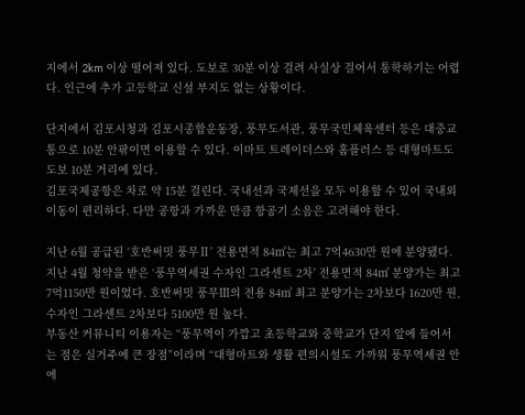지에서 2km 이상 떨어져 있다. 도보로 30분 이상 걸려 사실상 걸어서 통학하기는 어렵다. 인근에 추가 고등학교 신설 부지도 없는 상황이다.

단지에서 김포시청과 김포시종합운동장, 풍무도서관, 풍무국민체육센터 등은 대중교통으로 10분 안팎이면 이용할 수 있다. 이마트 트레이더스와 홈플러스 등 대형마트도 도보 10분 거리에 있다.
김포국제공항은 차로 약 15분 걸린다. 국내선과 국제선을 모두 이용할 수 있어 국내외 이동이 편리하다. 다만 공항과 가까운 만큼 항공기 소음은 고려해야 한다.

지난 6월 공급된 ‘호반써밋 풍무Ⅱ’ 전용면적 84㎡는 최고 7억4630만 원에 분양됐다. 지난 4월 청약을 받은 ‘풍무역세권 수자인 그라센트 2차’ 전용면적 84㎡ 분양가는 최고 7억1150만 원이었다. 호반써밋 풍무Ⅲ의 전용 84㎡ 최고 분양가는 2차보다 1620만 원, 수자인 그라센트 2차보다 5100만 원 높다.
부동산 커뮤니티 이용자는 “풍무역이 가깝고 초등학교와 중학교가 단지 앞에 들어서는 점은 실거주에 큰 장점”이라며 “대형마트와 생활 편의시설도 가까워 풍무역세권 안에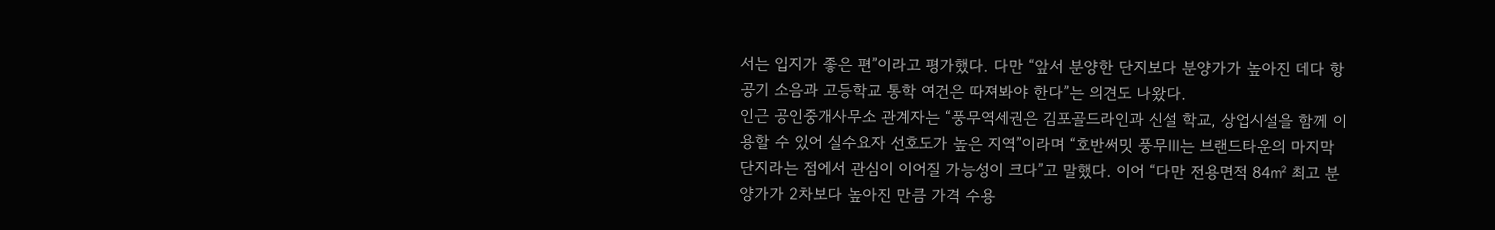서는 입지가 좋은 편”이라고 평가했다. 다만 “앞서 분양한 단지보다 분양가가 높아진 데다 항공기 소음과 고등학교 통학 여건은 따져봐야 한다”는 의견도 나왔다.
인근 공인중개사무소 관계자는 “풍무역세권은 김포골드라인과 신설 학교, 상업시설을 함께 이용할 수 있어 실수요자 선호도가 높은 지역”이라며 “호반써밋 풍무Ⅲ는 브랜드타운의 마지막 단지라는 점에서 관심이 이어질 가능성이 크다”고 말했다. 이어 “다만 전용면적 84㎡ 최고 분양가가 2차보다 높아진 만큼 가격 수용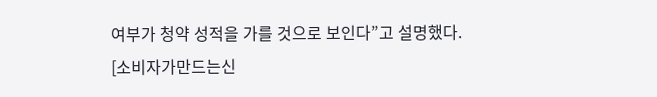여부가 청약 성적을 가를 것으로 보인다”고 설명했다.
[소비자가만드는신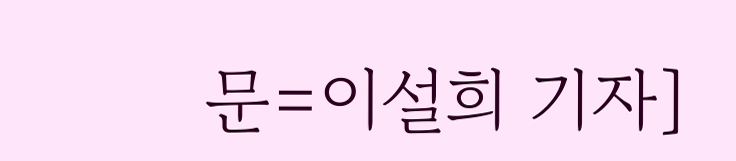문=이설희 기자]